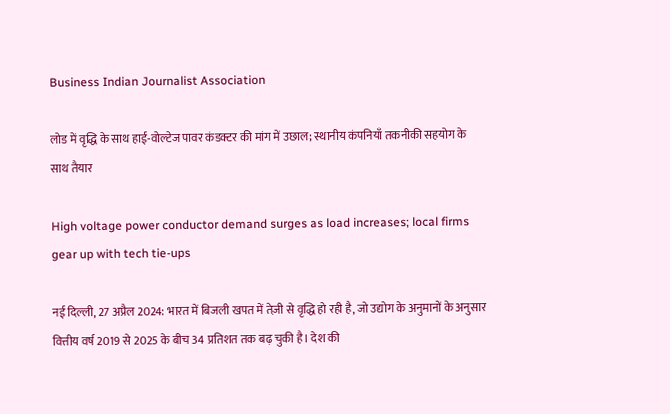Business Indian Journalist Association

लोड में वृद्धि के साथ हाई-वोल्टेज पावर कंडक्टर की मांग में उछाल; स्थानीय कंपनियाँ तकनीकी सहयोग के साथ तैयार

High voltage power conductor demand surges as load increases; local firms gear up with tech tie-ups

नई दिल्ली, 27 अप्रैल 2024: भारत में बिजली खपत में तेज़ी से वृद्धि हो रही है, जो उद्योग के अनुमानों के अनुसार वित्तीय वर्ष 2019 से 2025 के बीच 34 प्रतिशत तक बढ़ चुकी है। देश की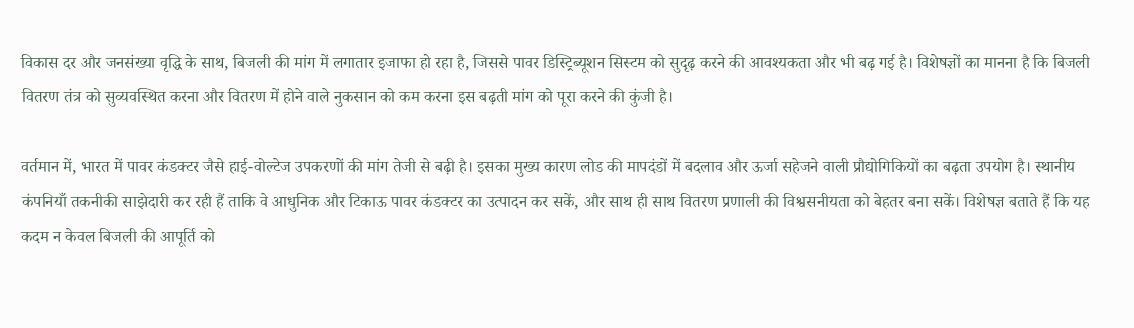विकास दर और जनसंख्या वृद्धि के साथ, बिजली की मांग में लगातार इजाफा हो रहा है, जिससे पावर डिस्ट्रिब्यूशन सिस्टम को सुदृढ़ करने की आवश्यकता और भी बढ़ गई है। विशेषज्ञों का मानना है कि बिजली वितरण तंत्र को सुव्यवस्थित करना और वितरण में होने वाले नुकसान को कम करना इस बढ़ती मांग को पूरा करने की कुंजी है।

वर्तमान में, भारत में पावर कंडक्टर जैसे हाई-वोल्टेज उपकरणों की मांग तेजी से बढ़ी है। इसका मुख्य कारण लोड की मापदंडों में बदलाव और ऊर्जा सहेजने वाली प्रौद्योगिकियों का बढ़ता उपयोग है। स्थानीय कंपनियाँ तकनीकी साझेदारी कर रही हैं ताकि वे आधुनिक और टिकाऊ पावर कंडक्टर का उत्पादन कर सकें, और साथ ही साथ वितरण प्रणाली की विश्वसनीयता को बेहतर बना सकें। विशेषज्ञ बताते हैं कि यह कदम न केवल बिजली की आपूर्ति को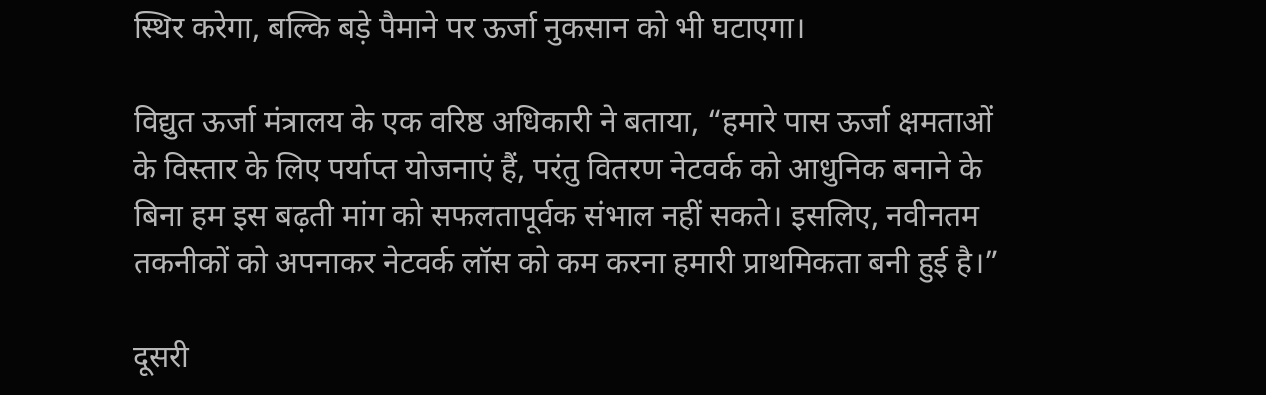स्थिर करेगा, बल्कि बड़े पैमाने पर ऊर्जा नुकसान को भी घटाएगा।

विद्युत ऊर्जा मंत्रालय के एक वरिष्ठ अधिकारी ने बताया, “हमारे पास ऊर्जा क्षमताओं के विस्तार के लिए पर्याप्त योजनाएं हैं, परंतु वितरण नेटवर्क को आधुनिक बनाने के बिना हम इस बढ़ती मांग को सफलतापूर्वक संभाल नहीं सकते। इसलिए, नवीनतम तकनीकों को अपनाकर नेटवर्क लॉस को कम करना हमारी प्राथमिकता बनी हुई है।”

दूसरी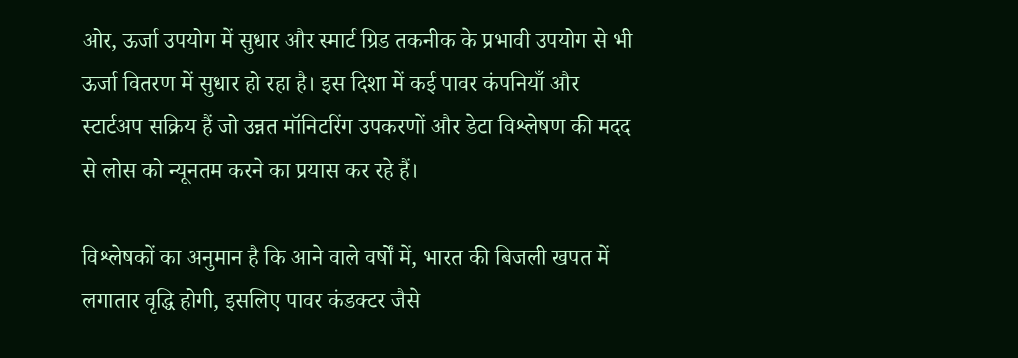ओर, ऊर्जा उपयोग में सुधार और स्मार्ट ग्रिड तकनीक के प्रभावी उपयोग से भी ऊर्जा वितरण में सुधार हो रहा है। इस दिशा में कई पावर कंपनियाँ और स्टार्टअप सक्रिय हैं जो उन्नत मॉनिटरिंग उपकरणों और डेटा विश्लेषण की मदद से लोस को न्यूनतम करने का प्रयास कर रहे हैं।

विश्लेषकों का अनुमान है कि आने वाले वर्षों में, भारत की बिजली खपत में लगातार वृद्धि होगी, इसलिए पावर कंडक्टर जैसे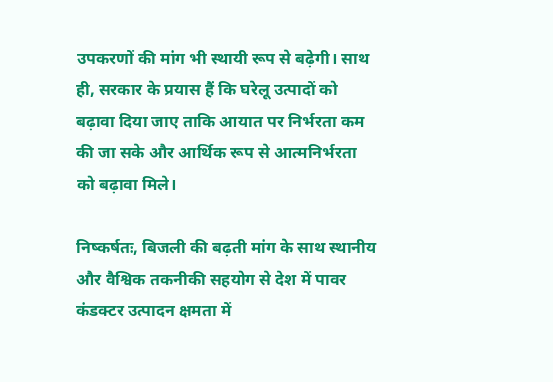उपकरणों की मांग भी स्थायी रूप से बढ़ेगी। साथ ही, सरकार के प्रयास हैं कि घरेलू उत्पादों को बढ़ावा दिया जाए ताकि आयात पर निर्भरता कम की जा सके और आर्थिक रूप से आत्मनिर्भरता को बढ़ावा मिले।

निष्कर्षतः, बिजली की बढ़ती मांग के साथ स्थानीय और वैश्विक तकनीकी सहयोग से देश में पावर कंडक्टर उत्पादन क्षमता में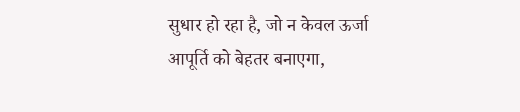सुधार हो रहा है, जो न केवल ऊर्जा आपूर्ति को बेहतर बनाएगा,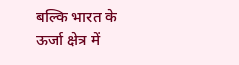बल्कि भारत के ऊर्जा क्षेत्र में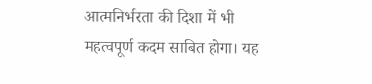आत्मनिर्भरता की दिशा में भी महत्वपूर्ण कदम साबित होगा। यह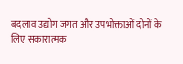बदलाव उद्योग जगत और उपभोक्ताओं दोनों के लिए सकारात्मक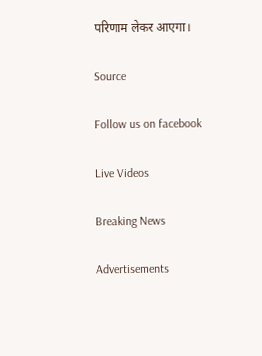परिणाम लेकर आएगा।

Source

Follow us on facebook

Live Videos

Breaking News

Advertisements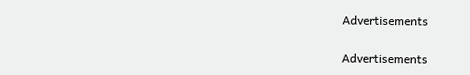Advertisements

Advertisements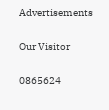Advertisements

Our Visitor

0865624